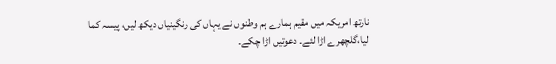نارتھ امریکہ میں مقیم ہمارے ہم وطنوں نے یہاں کی رنگینیاں دیکھ لیں، پیسہ کما لیا،گلچھرے اڑا لئے۔ دعوتیں اڑا چکے۔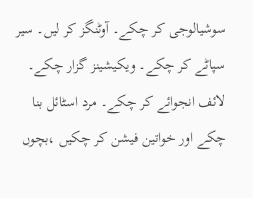سوشیالوجی کر چکے۔ آوٹنگز کر لیں۔ سیر سپاٹے کر چکے۔ ویکیشینز گزار چکے۔ لائف انجوائے کر چکے۔ مرد اسٹائل بنا چکے اور خواتین فیشن کر چکیں ،بچوں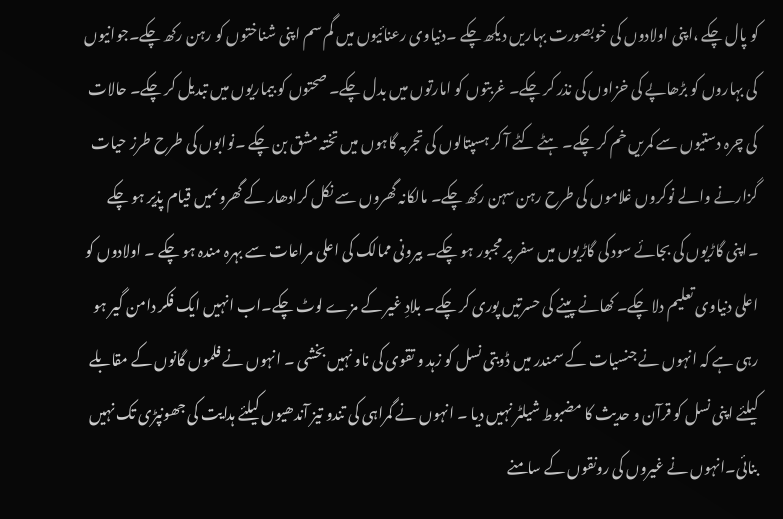کو پال چکے ،اپنی اولادوں کی خوبصورت بہاریں دیکھ چکے ۔دنیاوی رعنائیوں میں گم سم اپنی شناختوں کو رہن رکھ چکے۔جوانیوں کی بہاروں کو بڑھاپے کی خزاوں کی نذر کر چکے۔ غربتوں کو امارتوں میں بدل چکے۔ صحتوں کو بیماریوں میں تبدیل کر چکے۔ حالات کی چرہ دستیوں سے کمریں خم کر چکے۔ ہٹے کٹے آ کر ہسپتالوں کی تجربہ گاہوں میں تختہ مشق بن چکے ۔نوابوں کی طرح طرز حیات گزارنے والے نوکروں غلاموں کی طرح رہن سہن رکھ چکے۔ مالکانہ گھروں سے نکل کرادھار کے گھروںمیں قیام پذیر ہو چکے ۔اپنی گاڑیوں کی بجائے سود کی گاڑیوں میں سفر پر مجبور ہو چکے۔ بیرونی ممالک کی اعلی مراعات سے بہرہ مندہ ہو چکے ۔ اولادوں کو اعلی دنیاوی تعلیم دلا چکے۔ کھانے پینے کی حسرتیں پوری کر چکے۔ بلادِ غیر کے مزے لوٹ چکے۔اب انہیں ایک فکر دامن گیر ہو رہی ہے کہ انہوں نے جنسیات کے سمندر میں ڈوبتی نسل کو زہد و تقوی کی ناو نہیں بخشی ۔ انہوں نے فلموں گانوں کے مقابلے کیلئے اپنی نسل کو قرآن و حدیث کا مضبوط شیلٹر نہیں دیا ۔ انہوں نے گمراہی کی تندو تیز آندھیوں کیلئے ہدایت کی جھونپڑی تک نہیں بنائی۔انہوں نے غیروں کی رونقوں کے سامنے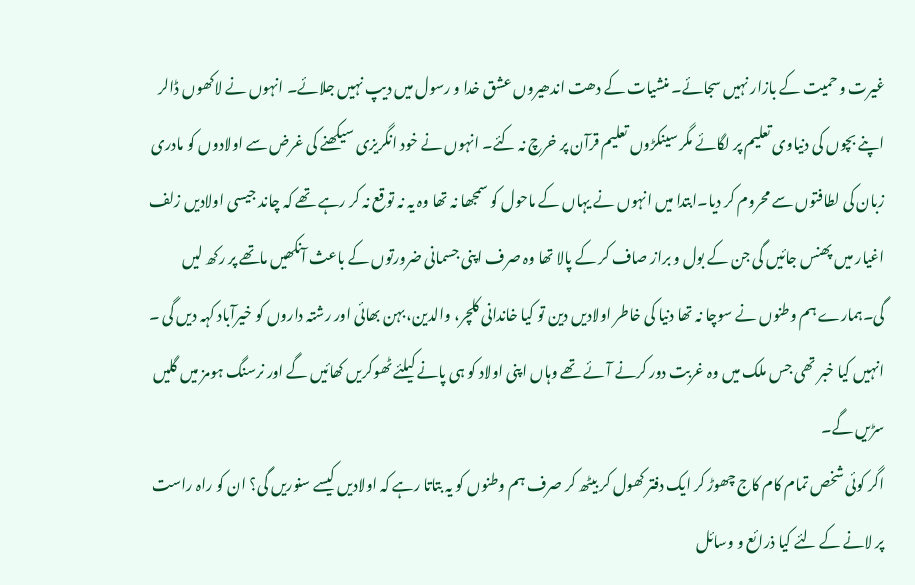غیرت و حمیت کے بازار نہیں سجائے۔ منشیات کے دھت اندھیروں عشق خدا و رسول میں دیپ نہیں جلائے۔ انہوں نے لاکھوں ڈالر اپنے بچوں کی دنیاوی تعلیم پر لگائے مگر سینکڑوں تعلیم قرآن پر خرچ نہ کئے۔ انہوں نے خود انگریزی سیکھنے کی غرض سے اولادوں کو مادری زبان کی لطافتوں سے محروم کر دیا۔ابتدا میں انہوں نے یہاں کے ماحول کو سمجھا نہ تھا وہ یہ نہ توقع نہ کر رہے تھے کہ چاند جیسی اولادیں زلف اغیار میں پھنس جائیں گی جن کے بول و براز صاف کر کے پالا تھا وہ صرف اپنی جسمانی ضرورتوں کے باعث آنکھیں ماتھے پر رکھ لیں گی۔ہمارے ہم وطنوں نے سوچا نہ تھا دنیا کی خاطر اولادیں دین تو کیا خاندانی کلچر، والدین، بہن بھائی اور رشتہ داروں کو خیرآباد کہہ دیں گی ۔ انہیں کیا خبر تھی جس ملک میں وہ غربت دور کرنے آئے تھے وہاں اپنی اولاد کو ہی پانے کیلئے ٹھوکریں کھائیں گے اور نرسنگ ہومز میں گلیں سڑیں گے۔
اگر کوئی شخص تمام کام کاج چھوڑ کر ایک دفتر کھول کر بیٹھ کر صرف ہم وطنوں کو یہ بتاتا رہے کہ اولادیں کیسے سنوریں گی؟ ان کو راہ راست پر لانے کے لئے کیا ذرائع و وسائل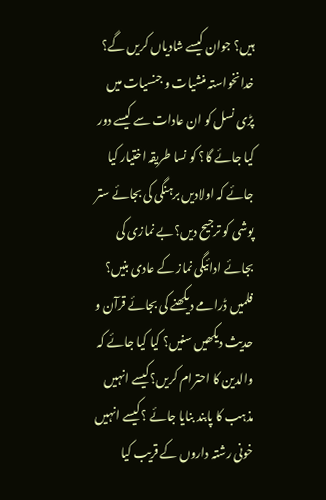ہیں؟ جوان کیسے شادیاں کریں گے؟ خدانخواستہ منشیات و جنسیات میں پڑی نسل کو ان عادات سے کیسے دور کیا جائے گا؟ کو نسا طریقہ اختیار کیا جائے کہ اولادیں برہنگی کی بجائے ستر پوشی کو ترجیح دیں؟بے نمازی کی بجائے ادائیگی نماز کے عادی بنیں؟ فلمیں ڈرامے دیکھنے کی بجائے قرآن و حدیث دیکھیں سنیں؟ کیا کیا جائے کہ والدین کا احترام کریں؟کیسے انہیں مذہب کا پابند بنایا جائے ؟کیسے انہیں خونی رشتہ داروں کے قریب کیا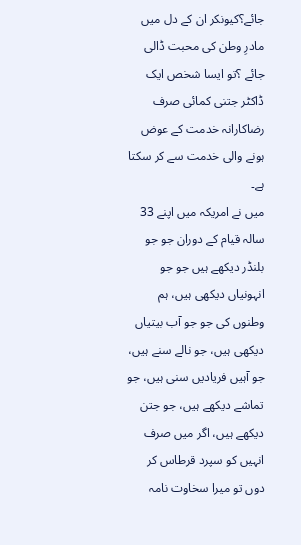جائے؟کیونکر ان کے دل میں مادرِ وطن کی محبت ڈالی جائے ؟تو ایسا شخص ایک ڈاکٹر جتنی کمائی صرف رضاکارانہ خدمت کے عوض ہونے والی خدمت سے کر سکتا ہے۔
میں نے امریکہ میں اپنے 33 سالہ قیام کے دوران جو جو بلنڈر دیکھے ہیں جو جو انہونیاں دیکھی ہیں، ہم وطنوں کی جو جو آب بیتیاں دیکھی ہیں، جو نالے سنے ہیں، جو آہیں فریادیں سنی ہیں، جو تماشے دیکھے ہیں، جو جتن دیکھے ہیں، اگر میں صرف انہیں کو سپرد قرطاس کر دوں تو میرا سخاوت نامہ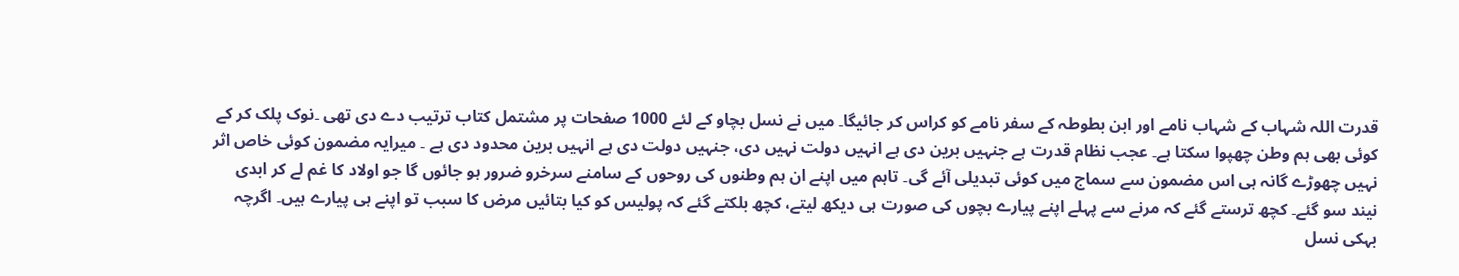قدرت اللہ شہاب کے شہاب نامے اور ابن بطوطہ کے سفر نامے کو کراس کر جائیگا۔ میں نے نسل بچاو کے لئے 1000 صفحات پر مشتمل کتاب ترتیب دے دی تھی ۔نوک پلک کر کے کوئی بھی ہم وطن چھپوا سکتا ہے۔ عجب نظام قدرت ہے جنہیں برین دی ہے انہیں دولت نہیں دی، جنہیں دولت دی ہے انہیں برین محدود دی ہے ۔ میرایہ مضمون کوئی خاص اثر نہیں چھوڑے گانہ ہی اس مضمون سے سماج میں کوئی تبدیلی آئے گی۔ تاہم میں اپنے ان ہم وطنوں کی روحوں کے سامنے سرخرو ضرور ہو جائوں گا جو اولاد کا غم لے کر ابدی نیند سو گئے۔ کچھ ترستے گئے کہ مرنے سے پہلے اپنے پیارے بچوں کی صورت ہی دیکھ لیتے، کچھ بلکتے گئے کہ پولیس کو کیا بتائیں مرض کا سبب تو اپنے ہی پیارے ہیں۔ اگرچہ بہکی نسل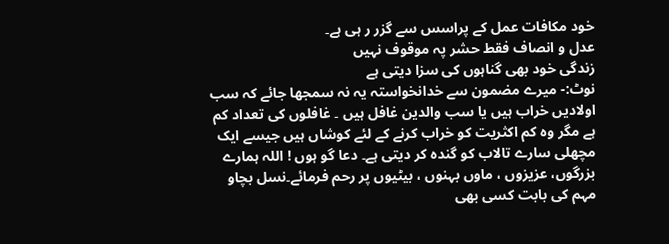خود مکافات عمل کے پراسس سے گزر ر ہی ہے۔
عدل و انصاف فقط حشر پہ موقوف نہیں
زندگی خود بھی گناہوں کی سزا دیتی ہے
نوٹ:- میرے مضمون سے خدانخواستہ یہ نہ سمجھا جائے کہ سب اولادیں خراب ہیں یا سب والدین غافل ہیں ۔ غافلوں کی تعداد کم ہے مگر وہ کم اکثریت کو خراب کرنے کے لئے کوشاں ہیں جیسے ایک مچھلی سارے تالاب کو گندہ کر دیتی ہے۔ دعا گو ہوں ! اللہ ہمارے بزرگوں، عزیزوں ، ماوں بہنوں ، بیٹیوں پر رحم فرمائے۔نسل بچاو مہم کی بابت کسی بھی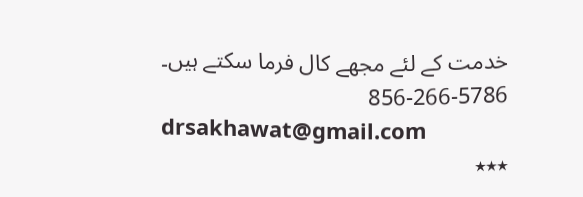خدمت کے لئے مجھے کال فرما سکتے ہیں۔
856-266-5786
drsakhawat@gmail.com
٭٭٭